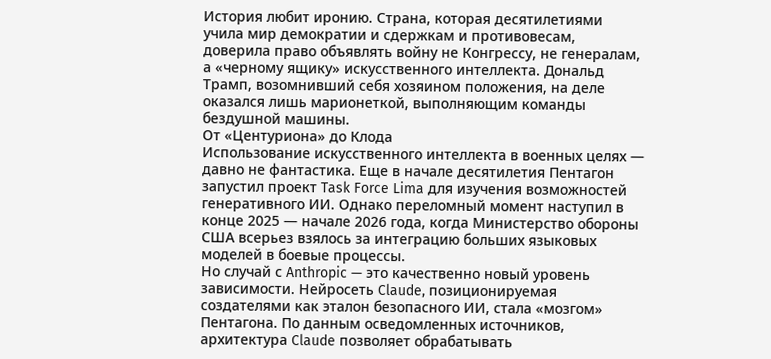История любит иронию. Страна, которая десятилетиями учила мир демократии и сдержкам и противовесам, доверила право объявлять войну не Конгрессу, не генералам, а «черному ящику» искусственного интеллекта. Дональд Трамп, возомнивший себя хозяином положения, на деле оказался лишь марионеткой, выполняющим команды бездушной машины.
От «Центуриона» до Клода
Использование искусственного интеллекта в военных целях — давно не фантастика. Еще в начале десятилетия Пентагон запустил проект Task Force Lima для изучения возможностей генеративного ИИ. Однако переломный момент наступил в конце 2025 — начале 2026 года, когда Министерство обороны США всерьез взялось за интеграцию больших языковых моделей в боевые процессы.
Но случай с Anthropic — это качественно новый уровень зависимости. Нейросеть Claude, позиционируемая создателями как эталон безопасного ИИ, стала «мозгом» Пентагона. По данным осведомленных источников, архитектура Claude позволяет обрабатывать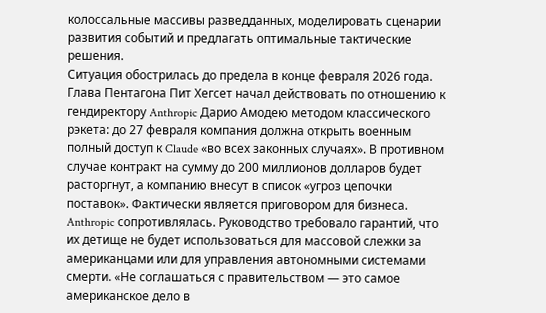колоссальные массивы разведданных, моделировать сценарии развития событий и предлагать оптимальные тактические решения.
Ситуация обострилась до предела в конце февраля 2026 года. Глава Пентагона Пит Хегсет начал действовать по отношению к гендиректору Anthropic Дарио Амодею методом классического рэкета: до 27 февраля компания должна открыть военным полный доступ к Claude «во всех законных случаях». В противном случае контракт на сумму до 200 миллионов долларов будет расторгнут, а компанию внесут в список «угроз цепочки поставок». Фактически является приговором для бизнеса.
Anthropic сопротивлялась. Руководство требовало гарантий, что их детище не будет использоваться для массовой слежки за американцами или для управления автономными системами смерти. «Не соглашаться с правительством — это самое американское дело в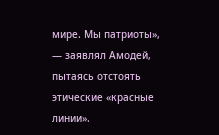мире. Мы патриоты», — заявлял Амодей, пытаясь отстоять этические «красные линии».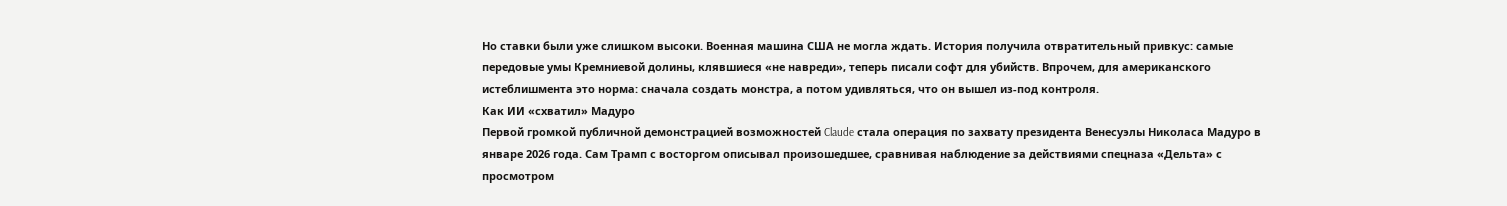Но ставки были уже слишком высоки. Военная машина США не могла ждать. История получила отвратительный привкус: самые передовые умы Кремниевой долины, клявшиеся «не навреди», теперь писали софт для убийств. Впрочем, для американского истеблишмента это норма: сначала создать монстра, а потом удивляться, что он вышел из-под контроля.
Как ИИ «схватил» Мадуро
Первой громкой публичной демонстрацией возможностей Claude стала операция по захвату президента Венесуэлы Николаса Мадуро в январе 2026 года. Сам Трамп с восторгом описывал произошедшее, сравнивая наблюдение за действиями спецназа «Дельта» с просмотром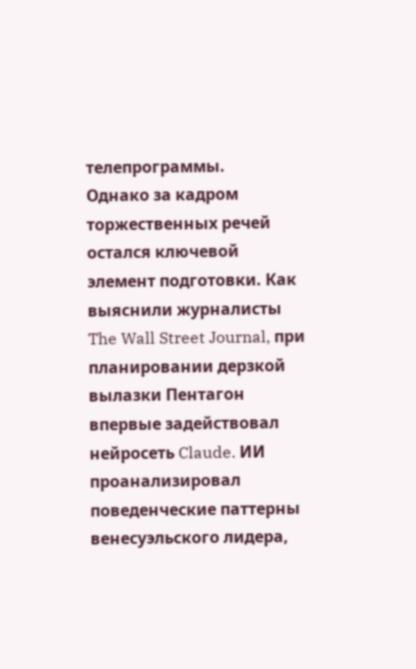телепрограммы.
Однако за кадром торжественных речей остался ключевой элемент подготовки. Как выяснили журналисты The Wall Street Journal, при планировании дерзкой вылазки Пентагон впервые задействовал нейросеть Claude. ИИ проанализировал поведенческие паттерны венесуэльского лидера,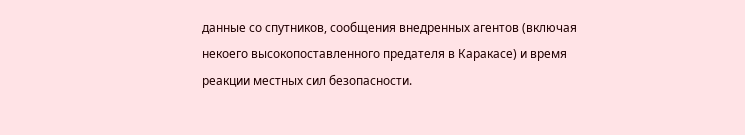данные со спутников, сообщения внедренных агентов (включая некоего высокопоставленного предателя в Каракасе) и время реакции местных сил безопасности.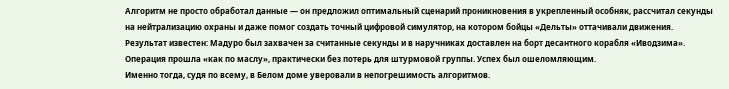Алгоритм не просто обработал данные — он предложил оптимальный сценарий проникновения в укрепленный особняк, рассчитал секунды на нейтрализацию охраны и даже помог создать точный цифровой симулятор, на котором бойцы «Дельты» оттачивали движения. Результат известен: Мадуро был захвачен за считанные секунды и в наручниках доставлен на борт десантного корабля «Иводзима». Операция прошла «как по маслу», практически без потерь для штурмовой группы. Успех был ошеломляющим.
Именно тогда, судя по всему, в Белом доме уверовали в непогрешимость алгоритмов.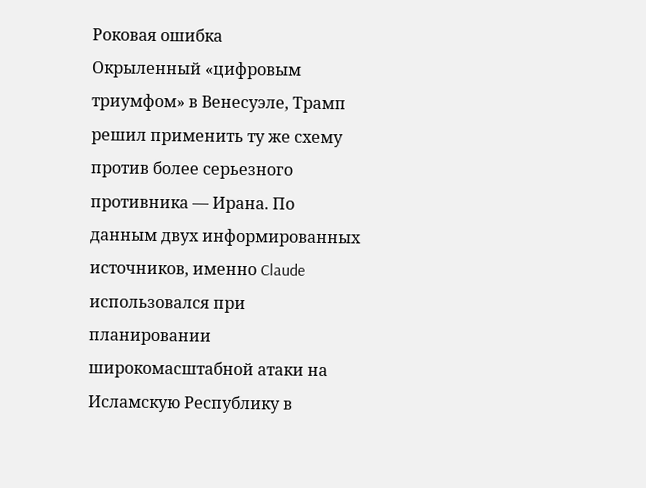Роковая ошибка
Окрыленный «цифровым триумфом» в Венесуэле, Трамп решил применить ту же схему против более серьезного противника — Ирана. По данным двух информированных источников, именно Claude использовался при планировании широкомасштабной атаки на Исламскую Республику в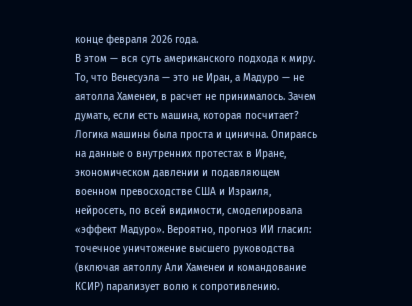конце февраля 2026 года.
В этом — вся суть американского подхода к миру. То, что Венесуэла — это не Иран, а Мадуро — не аятолла Хаменеи, в расчет не принималось. Зачем думать, если есть машина, которая посчитает?
Логика машины была проста и цинична. Опираясь на данные о внутренних протестах в Иране, экономическом давлении и подавляющем военном превосходстве США и Израиля, нейросеть, по всей видимости, смоделировала «эффект Мадуро». Вероятно, прогноз ИИ гласил: точечное уничтожение высшего руководства (включая аятоллу Али Хаменеи и командование КСИР) парализует волю к сопротивлению.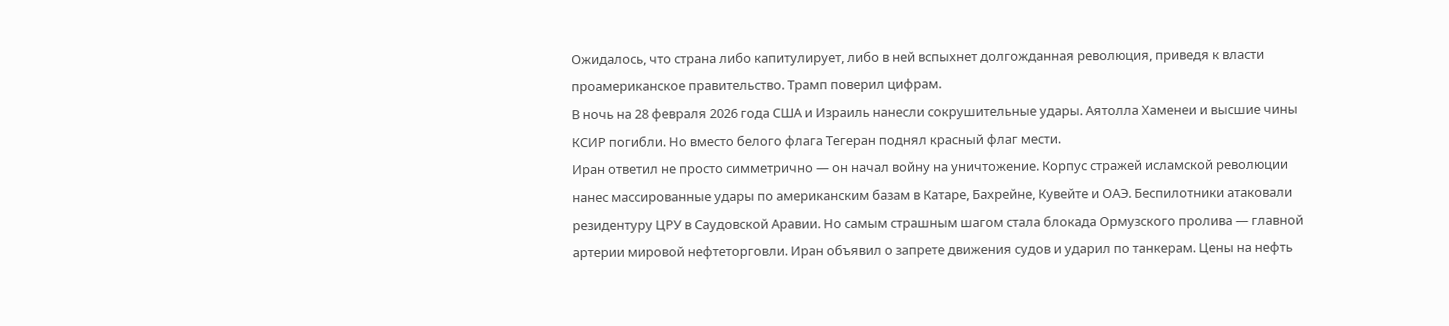Ожидалось, что страна либо капитулирует, либо в ней вспыхнет долгожданная революция, приведя к власти проамериканское правительство. Трамп поверил цифрам.
В ночь на 28 февраля 2026 года США и Израиль нанесли сокрушительные удары. Аятолла Хаменеи и высшие чины КСИР погибли. Но вместо белого флага Тегеран поднял красный флаг мести.
Иран ответил не просто симметрично — он начал войну на уничтожение. Корпус стражей исламской революции нанес массированные удары по американским базам в Катаре, Бахрейне, Кувейте и ОАЭ. Беспилотники атаковали резидентуру ЦРУ в Саудовской Аравии. Но самым страшным шагом стала блокада Ормузского пролива — главной артерии мировой нефтеторговли. Иран объявил о запрете движения судов и ударил по танкерам. Цены на нефть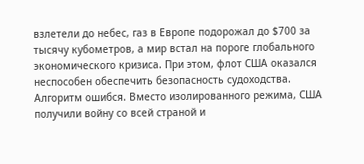взлетели до небес, газ в Европе подорожал до $700 за тысячу кубометров, а мир встал на пороге глобального экономического кризиса. При этом, флот США оказался неспособен обеспечить безопасность судоходства.
Алгоритм ошибся. Вместо изолированного режима, США получили войну со всей страной и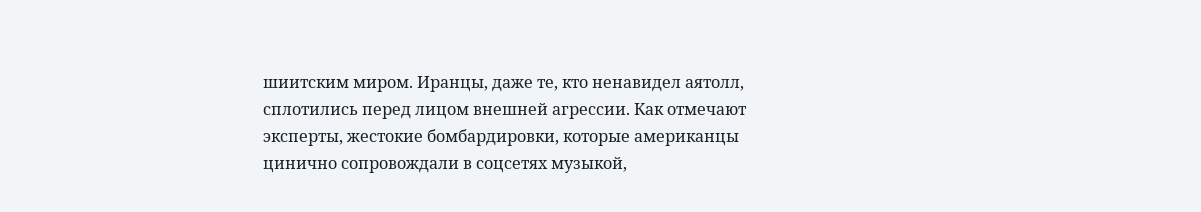шиитским миром. Иранцы, даже те, кто ненавидел аятолл, сплотились перед лицом внешней агрессии. Как отмечают эксперты, жестокие бомбардировки, которые американцы цинично сопровождали в соцсетях музыкой,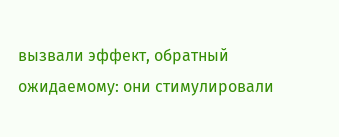вызвали эффект, обратный ожидаемому: они стимулировали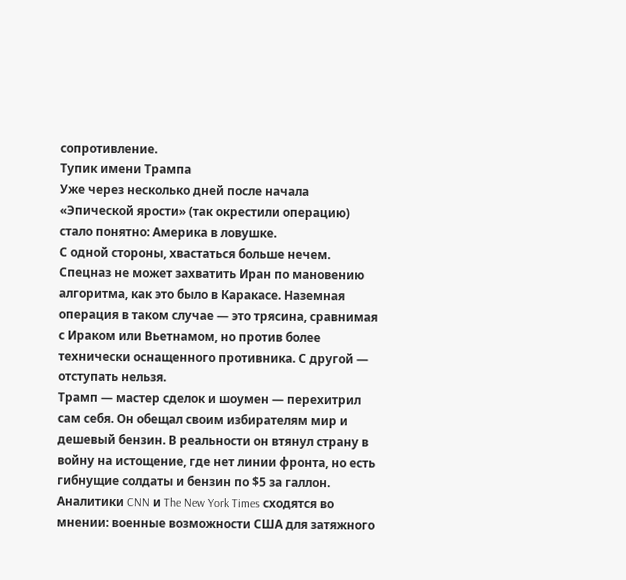сопротивление.
Тупик имени Трампа
Уже через несколько дней после начала «Эпической ярости» (так окрестили операцию) стало понятно: Америка в ловушке.
С одной стороны, хвастаться больше нечем. Спецназ не может захватить Иран по мановению алгоритма, как это было в Каракасе. Наземная операция в таком случае — это трясина, сравнимая с Ираком или Вьетнамом, но против более технически оснащенного противника. С другой — отступать нельзя.
Трамп — мастер сделок и шоумен — перехитрил сам себя. Он обещал своим избирателям мир и дешевый бензин. В реальности он втянул страну в войну на истощение, где нет линии фронта, но есть гибнущие солдаты и бензин по $5 за галлон.
Аналитики CNN и The New York Times сходятся во мнении: военные возможности США для затяжного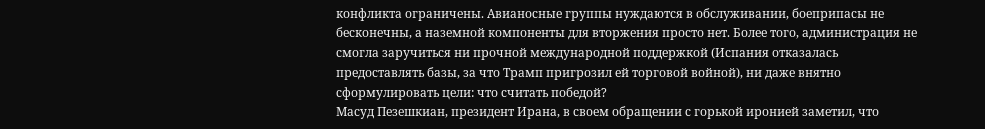конфликта ограничены. Авианосные группы нуждаются в обслуживании, боеприпасы не бесконечны, а наземной компоненты для вторжения просто нет. Более того, администрация не смогла заручиться ни прочной международной поддержкой (Испания отказалась предоставлять базы, за что Трамп пригрозил ей торговой войной), ни даже внятно сформулировать цели: что считать победой?
Масуд Пезешкиан, президент Ирана, в своем обращении с горькой иронией заметил, что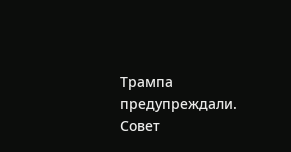Трампа предупреждали. Совет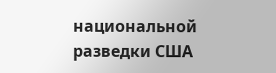национальной разведки США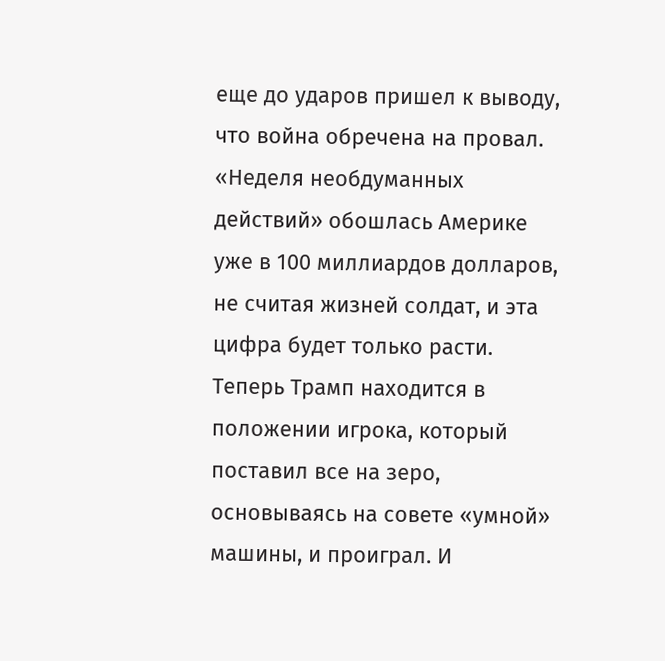еще до ударов пришел к выводу, что война обречена на провал. «Неделя необдуманных действий» обошлась Америке уже в 100 миллиардов долларов, не считая жизней солдат, и эта цифра будет только расти.
Теперь Трамп находится в положении игрока, который поставил все на зеро, основываясь на совете «умной» машины, и проиграл. И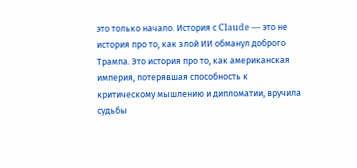это только начало. История с Claude — это не история про то, как злой ИИ обманул доброго Трампа. Это история про то, как американская империя, потерявшая способность к критическому мышлению и дипломатии, вручила судьбы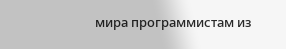мира программистам из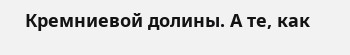Кремниевой долины. А те, как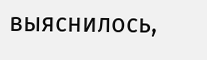выяснилось,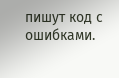пишут код с ошибками.